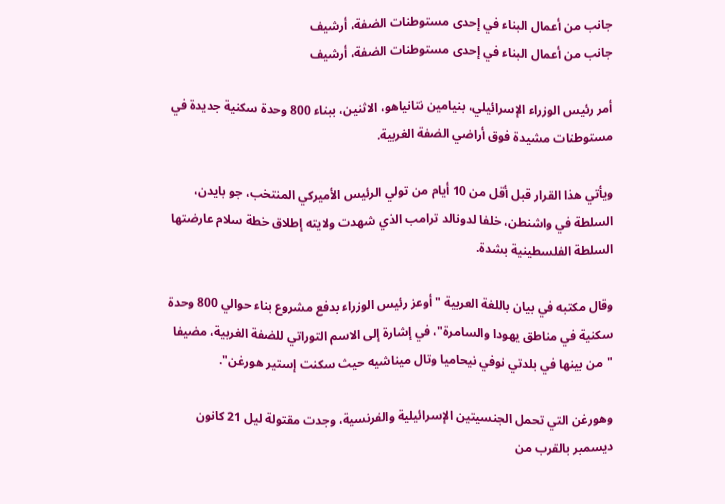جانب من أعمال البناء في إحدى مستوطنات الضفة، أرشيف
جانب من أعمال البناء في إحدى مستوطنات الضفة، أرشيف

أمر رئيس الوزراء الإسرائيلي، بنيامين نتانياهو، الاثنين، ببناء 800 وحدة سكنية جديدة في مستوطنات مشيدة فوق أراضي الضفة الغربية.

ويأتي هذا القرار قبل أقل من 10 أيام من تولي الرئيس الأميركي المنتخب، جو بايدن، السلطة في واشنطن، خلفا لدونالد ترامب الذي شهدت ولايته إطلاق خطة سلام عارضتها السلطة الفلسطينية بشدة.

وقال مكتبه في بيان باللغة العربية "أوعز رئيس الوزراء بدفع مشروع بناء حوالي 800 وحدة سكنية في مناطق يهودا والسامرة"، في إشارة إلى الاسم التوراتي للضفة الغربية، مضيفا "من بينها في بلدتي نوفي نيحاميا وتال ميناشيه حيث سكنت إستير هورغن".

وهورغن التي تحمل الجنسيتين الإسرائيلية والفرنسية، وجدت مقتولة ليل 21 كانون ديسمبر بالقرب من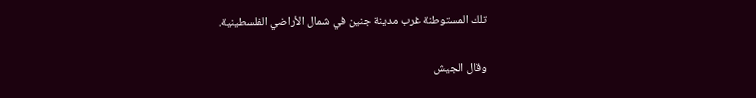تلك المستوطنة غرب مدينة جنين في شمال الأراضي الفلسطينية.

وقال الجيش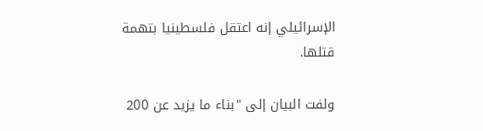الإسرائيلي إنه اعتقل فلسطينيا بتهمة قتلها.

ولفت البيان إلى "بناء ما يزيد عن 200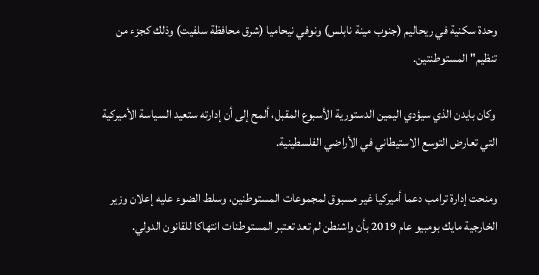وحدة سكنية في ريحاليم (جنوب مينة نابلس) ونوفي نيحاميا (شرق محافظة سلفيت) وذلك كجزء من تنظيم" المستوطنتين.

 وكان بايدن الذي سيؤدي اليمين الدستورية الأسبوع المقبل، ألمح إلى أن إدارته ستعيد السياسة الأميركية التي تعارض التوسع الاستيطاني في الأراضي الفلسطينية.

ومنحت إدارة ترامب دعما أميركيا غير مسبوق لمجموعات المستوطنين، وسلط الضوء عليه إعلان وزير الخارجية مايك بومبيو عام 2019 بأن واشنطن لم تعد تعتبر المستوطنات انتهاكا للقانون الدولي.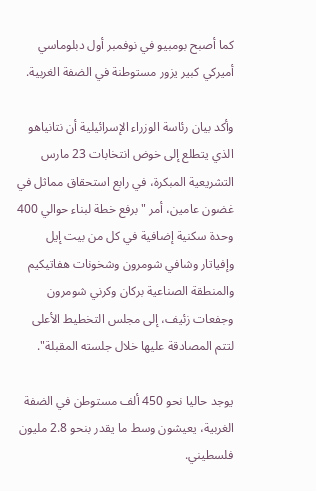كما أصبح بومبيو في نوفمبر أول دبلوماسي أميركي كبير يزور مستوطنة في الضفة الغربية.

وأكد بيان رئاسة الوزراء الإسرائيلية أن نتانياهو الذي يتطلع إلى خوض انتخابات 23 مارس التشريعية المبكرة، في رابع استحقاق مماثل في غضون عامين، أمر "برفع خطة لبناء حوالي 400 وحدة سكنية إضافية في كل من بيت إيل وإفياتار وشافي شومرون وشخونات هفاتيكيم والمنطقة الصناعية بركان وكرني شومرون وجفعات زئيف، إلى مجلس التخطيط الأعلى لتتم المصادقة عليها خلال جلسته المقبلة".

يوجد حاليا نحو 450 ألف مستوطن في الضفة الغربية، يعيشون وسط ما يقدر بنحو 2.8 مليون فلسطيني.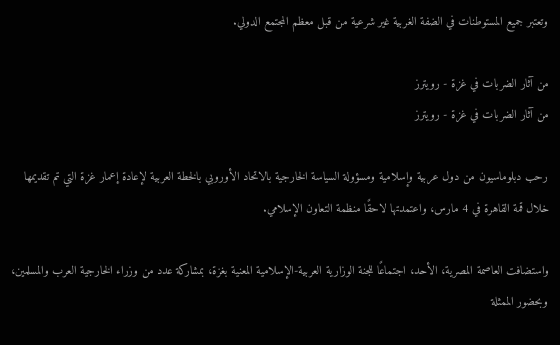وتعتبر جميع المستوطنات في الضفة الغربية غير شرعية من قبل معظم المجتمع الدولي.

من آثار الضربات في غزة - رويترز
من آثار الضربات في غزة - رويترز

رحب دبلوماسيون من دول عربية وإسلامية ومسؤولة السياسة الخارجية بالاتحاد الأوروبي بالخطة العربية لإعادة إعمار غزة التي تم تقديمها خلال قمة القاهرة في 4 مارس، واعتمدتها لاحقًا منظمة التعاون الإسلامي.

واستضافت العاصمة المصرية، الأحد، اجتماعًا للجنة الوزارية العربية-الإسلامية المعنية بغزة، بمشاركة عدد من وزراء الخارجية العرب والمسلمين، وبحضور الممثلة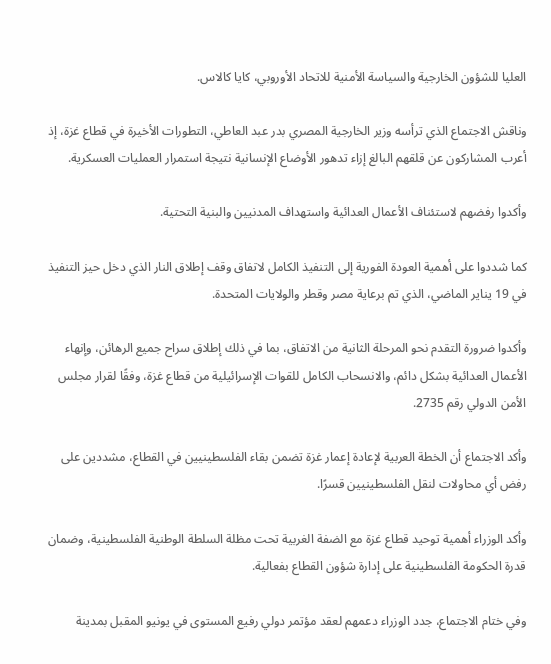العليا للشؤون الخارجية والسياسة الأمنية للاتحاد الأوروبي، كايا كالاس.

وناقش الاجتماع الذي ترأسه وزير الخارجية المصري بدر عبد العاطي، التطورات الأخيرة في قطاع غزة، إذ أعرب المشاركون عن قلقهم البالغ إزاء تدهور الأوضاع الإنسانية نتيجة استمرار العمليات العسكرية.

وأكدوا رفضهم لاستئناف الأعمال العدائية واستهداف المدنيين والبنية التحتية.

كما شددوا على أهمية العودة الفورية إلى التنفيذ الكامل لاتفاق وقف إطلاق النار الذي دخل حيز التنفيذ في 19 يناير الماضي، الذي تم برعاية مصر وقطر والولايات المتحدة.

وأكدوا ضرورة التقدم نحو المرحلة الثانية من الاتفاق، بما في ذلك إطلاق سراح جميع الرهائن، وإنهاء الأعمال العدائية بشكل دائم، والانسحاب الكامل للقوات الإسرائيلية من قطاع غزة، وفقًا لقرار مجلس الأمن الدولي رقم 2735.

وأكد الاجتماع أن الخطة العربية لإعادة إعمار غزة تضمن بقاء الفلسطينيين في القطاع، مشددين على رفض أي محاولات لنقل الفلسطينيين قسرًا.

وأكد الوزراء أهمية توحيد قطاع غزة مع الضفة الغربية تحت مظلة السلطة الوطنية الفلسطينية، وضمان قدرة الحكومة الفلسطينية على إدارة شؤون القطاع بفعالية.

وفي ختام الاجتماع، جدد الوزراء دعمهم لعقد مؤتمر دولي رفيع المستوى في يونيو المقبل بمدينة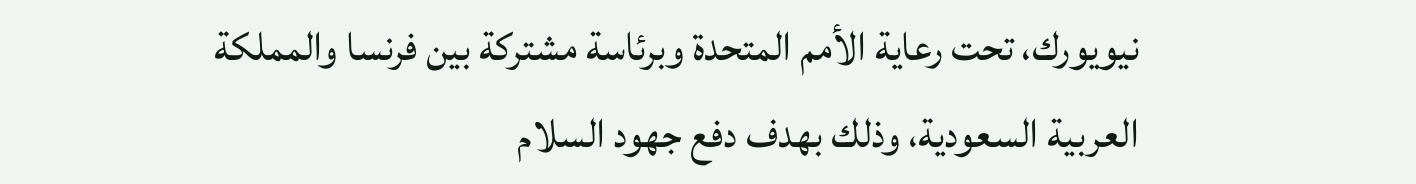نيويورك، تحت رعاية الأمم المتحدة وبرئاسة مشتركة بين فرنسا والمملكة العربية السعودية، وذلك بهدف دفع جهود السلام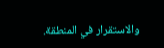والاستقرار في المنطقة.